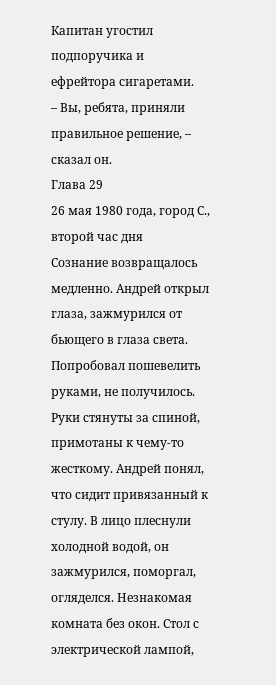Капитан угостил подпоручика и ефрейтора сигаретами.
– Вы, ребята, приняли правильное решение, – сказал он.
Глава 29
26 мая 1980 года, город С., второй час дня
Сознание возвращалось медленно. Андрей открыл глаза, зажмурился от бьющего в глаза света. Попробовал пошевелить руками, не получилось. Руки стянуты за спиной, примотаны к чему-то жесткому. Андрей понял, что сидит привязанный к стулу. В лицо плеснули холодной водой, он зажмурился, поморгал, огляделся. Незнакомая комната без окон. Стол с электрической лампой,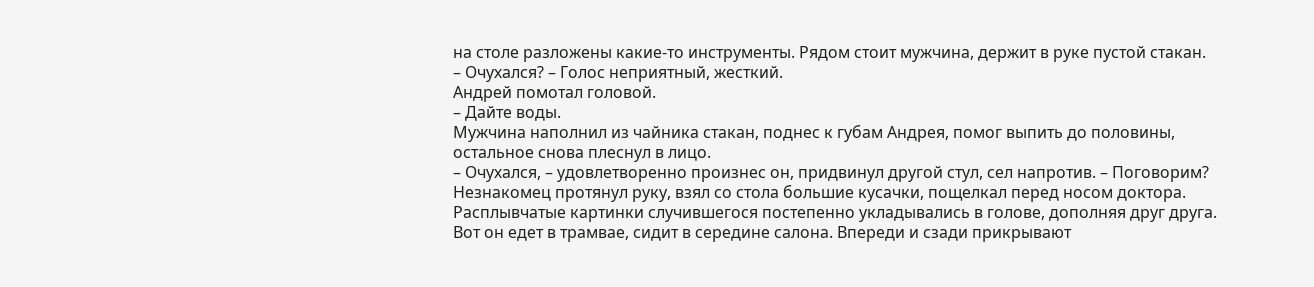на столе разложены какие-то инструменты. Рядом стоит мужчина, держит в руке пустой стакан.
– Очухался? – Голос неприятный, жесткий.
Андрей помотал головой.
– Дайте воды.
Мужчина наполнил из чайника стакан, поднес к губам Андрея, помог выпить до половины, остальное снова плеснул в лицо.
– Очухался, – удовлетворенно произнес он, придвинул другой стул, сел напротив. – Поговорим?
Незнакомец протянул руку, взял со стола большие кусачки, пощелкал перед носом доктора.
Расплывчатые картинки случившегося постепенно укладывались в голове, дополняя друг друга.
Вот он едет в трамвае, сидит в середине салона. Впереди и сзади прикрывают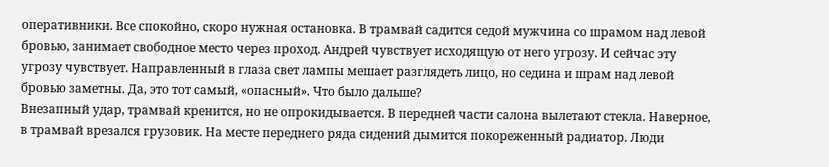оперативники. Все спокойно, скоро нужная остановка. В трамвай садится седой мужчина со шрамом над левой бровью, занимает свободное место через проход. Андрей чувствует исходящую от него угрозу. И сейчас эту угрозу чувствует. Направленный в глаза свет лампы мешает разглядеть лицо, но седина и шрам над левой бровью заметны. Да, это тот самый, «опасный». Что было дальше?
Внезапный удар, трамвай кренится, но не опрокидывается. В передней части салона вылетают стекла. Наверное, в трамвай врезался грузовик. На месте переднего ряда сидений дымится покореженный радиатор. Люди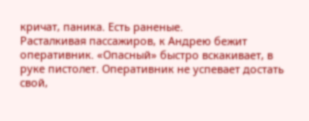кричат, паника. Есть раненые.
Расталкивая пассажиров, к Андрею бежит оперативник. «Опасный» быстро вскакивает, в руке пистолет. Оперативник не успевает достать свой,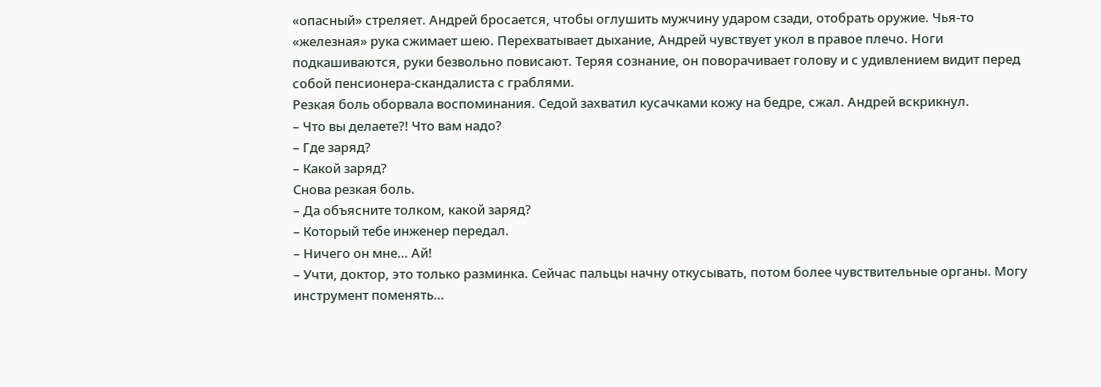«опасный» стреляет. Андрей бросается, чтобы оглушить мужчину ударом сзади, отобрать оружие. Чья-то «железная» рука сжимает шею. Перехватывает дыхание, Андрей чувствует укол в правое плечо. Ноги подкашиваются, руки безвольно повисают. Теряя сознание, он поворачивает голову и с удивлением видит перед собой пенсионера-скандалиста с граблями.
Резкая боль оборвала воспоминания. Седой захватил кусачками кожу на бедре, сжал. Андрей вскрикнул.
– Что вы делаете?! Что вам надо?
– Где заряд?
– Какой заряд?
Снова резкая боль.
– Да объясните толком, какой заряд?
– Который тебе инженер передал.
– Ничего он мне… Ай!
– Учти, доктор, это только разминка. Сейчас пальцы начну откусывать, потом более чувствительные органы. Могу инструмент поменять…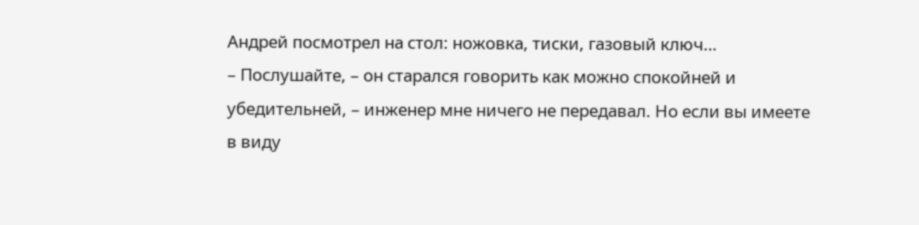Андрей посмотрел на стол: ножовка, тиски, газовый ключ…
– Послушайте, – он старался говорить как можно спокойней и убедительней, – инженер мне ничего не передавал. Но если вы имеете в виду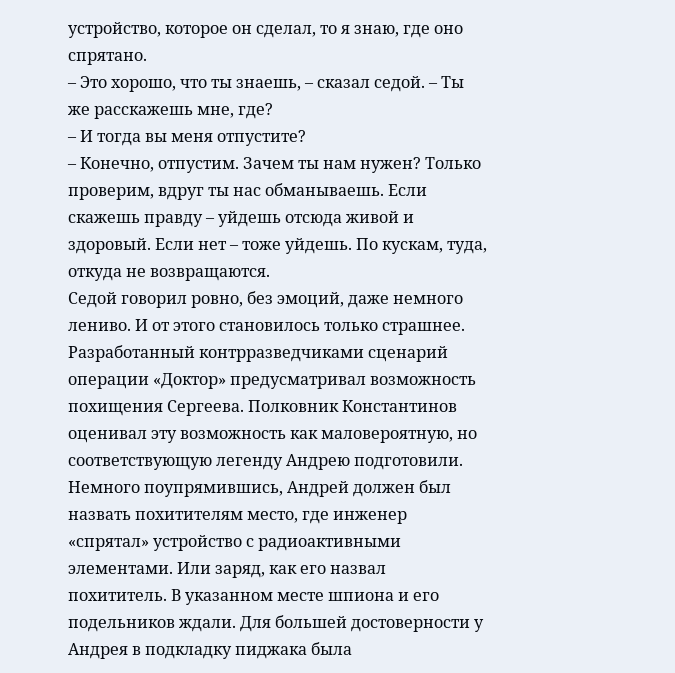устройство, которое он сделал, то я знаю, где оно спрятано.
– Это хорошо, что ты знаешь, – сказал седой. – Ты же расскажешь мне, где?
– И тогда вы меня отпустите?
– Конечно, отпустим. Зачем ты нам нужен? Только проверим, вдруг ты нас обманываешь. Если скажешь правду – уйдешь отсюда живой и здоровый. Если нет – тоже уйдешь. По кускам, туда, откуда не возвращаются.
Седой говорил ровно, без эмоций, даже немного лениво. И от этого становилось только страшнее.
Разработанный контрразведчиками сценарий операции «Доктор» предусматривал возможность похищения Сергеева. Полковник Константинов оценивал эту возможность как маловероятную, но соответствующую легенду Андрею подготовили.
Немного поупрямившись, Андрей должен был назвать похитителям место, где инженер «спрятал» устройство с радиоактивными элементами. Или заряд, как его назвал похититель. В указанном месте шпиона и его подельников ждали. Для большей достоверности у Андрея в подкладку пиджака была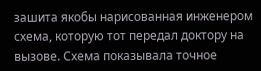зашита якобы нарисованная инженером схема, которую тот передал доктору на вызове. Схема показывала точное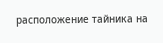расположение тайника на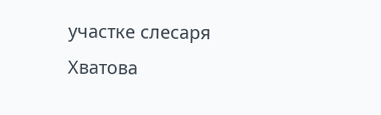участке слесаря Хватова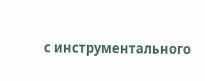с инструментального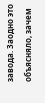завода. Заодно это объясняло, зачем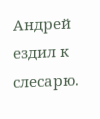Андрей ездил к слесарю.